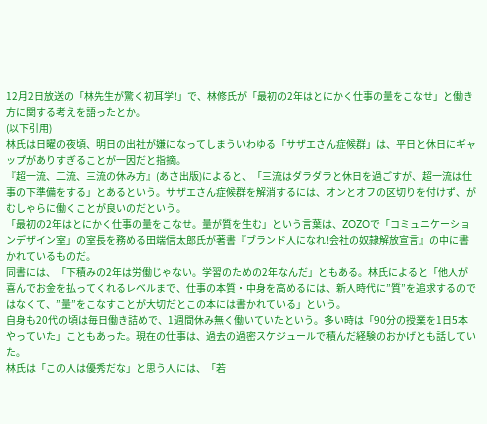12月2日放送の「林先生が驚く初耳学!」で、林修氏が「最初の2年はとにかく仕事の量をこなせ」と働き方に関する考えを語ったとか。
(以下引用)
林氏は日曜の夜頃、明日の出社が嫌になってしまういわゆる「サザエさん症候群」は、平日と休日にギャップがありすぎることが一因だと指摘。
『超一流、二流、三流の休み方』(あさ出版)によると、「三流はダラダラと休日を過ごすが、超一流は仕事の下準備をする」とあるという。サザエさん症候群を解消するには、オンとオフの区切りを付けず、がむしゃらに働くことが良いのだという。
「最初の2年はとにかく仕事の量をこなせ。量が質を生む」という言葉は、ZOZOで「コミュニケーションデザイン室」の室長を務める田端信太郎氏が著書『ブランド人になれ!会社の奴隷解放宣言』の中に書かれているものだ。
同書には、「下積みの2年は労働じゃない。学習のための2年なんだ」ともある。林氏によると「他人が喜んでお金を払ってくれるレベルまで、仕事の本質・中身を高めるには、新人時代に”質”を追求するのではなくて、”量”をこなすことが大切だとこの本には書かれている」という。
自身も20代の頃は毎日働き詰めで、1週間休み無く働いていたという。多い時は「90分の授業を1日5本やっていた」こともあった。現在の仕事は、過去の過密スケジュールで積んだ経験のおかげとも話していた。
林氏は「この人は優秀だな」と思う人には、「若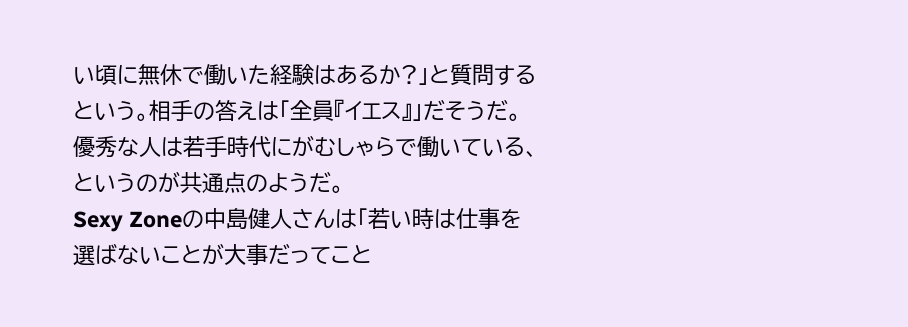い頃に無休で働いた経験はあるか?」と質問するという。相手の答えは「全員『イエス』」だそうだ。優秀な人は若手時代にがむしゃらで働いている、というのが共通点のようだ。
Sexy Zoneの中島健人さんは「若い時は仕事を選ばないことが大事だってこと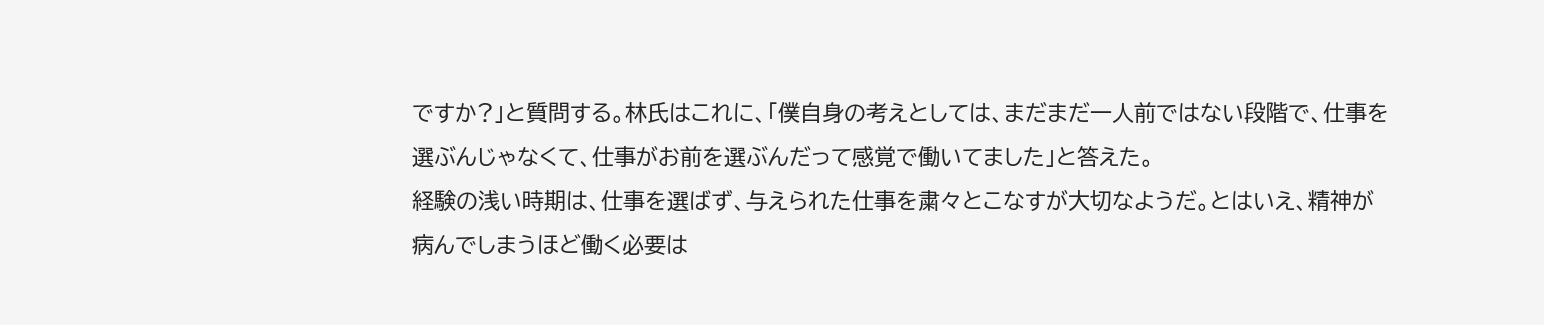ですか?」と質問する。林氏はこれに、「僕自身の考えとしては、まだまだ一人前ではない段階で、仕事を選ぶんじゃなくて、仕事がお前を選ぶんだって感覚で働いてました」と答えた。
経験の浅い時期は、仕事を選ばず、与えられた仕事を粛々とこなすが大切なようだ。とはいえ、精神が病んでしまうほど働く必要は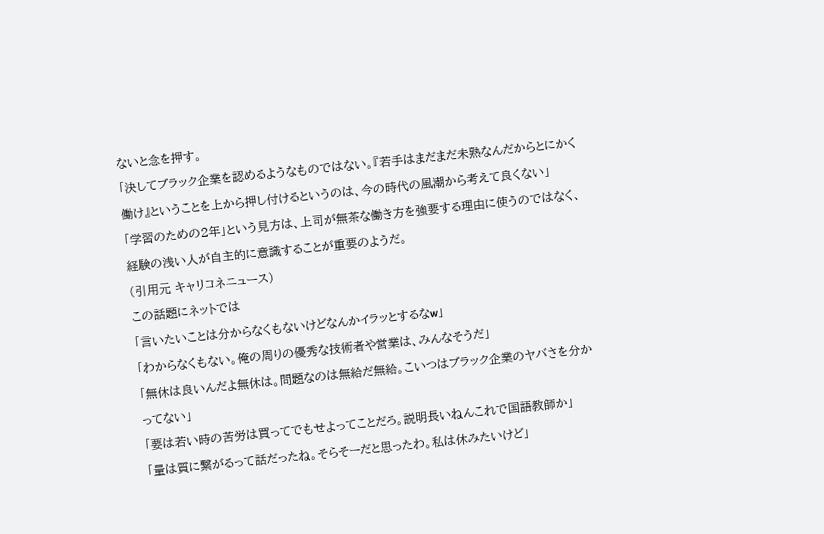ないと念を押す。
「決してブラック企業を認めるようなものではない。『若手はまだまだ未熟なんだからとにかく働け』ということを上から押し付けるというのは、今の時代の風潮から考えて良くない」
「学習のための2年」という見方は、上司が無茶な働き方を強要する理由に使うのではなく、経験の浅い人が自主的に意識することが重要のようだ。
(引用元 キャリコネニュース)
この話題にネットでは
「言いたいことは分からなくもないけどなんかイラッとするなw」
「わからなくもない。俺の周りの優秀な技術者や営業は、みんなそうだ」
「無休は良いんだよ無休は。問題なのは無給だ無給。こいつはブラック企業のヤバさを分かってない」
「要は若い時の苦労は買ってでもせよってことだろ。説明長いねんこれで国語教師か」
「量は質に繋がるって話だったね。そらそーだと思ったわ。私は休みたいけど」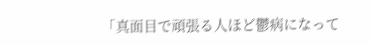「真面目で頑張る人ほど鬱病になって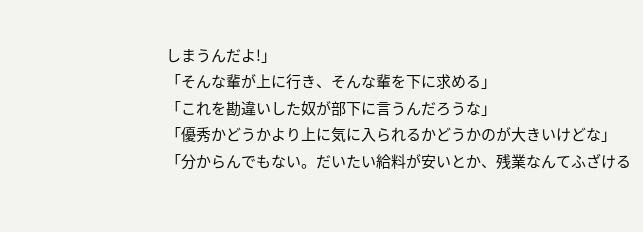しまうんだよ!」
「そんな輩が上に行き、そんな輩を下に求める」
「これを勘違いした奴が部下に言うんだろうな」
「優秀かどうかより上に気に入られるかどうかのが大きいけどな」
「分からんでもない。だいたい給料が安いとか、残業なんてふざける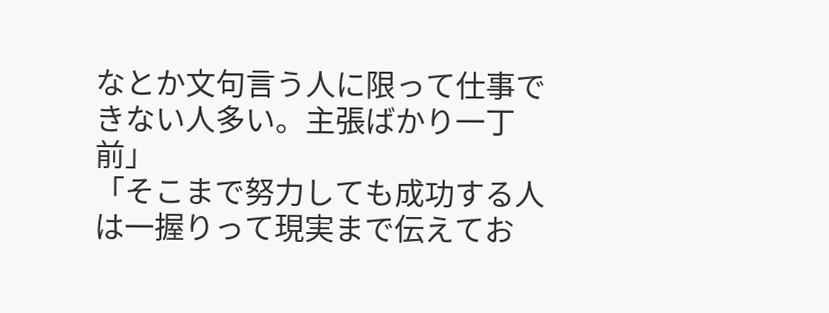なとか文句言う人に限って仕事できない人多い。主張ばかり一丁前」
「そこまで努力しても成功する人は一握りって現実まで伝えてお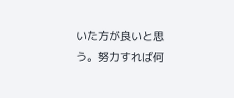いた方が良いと思う。努力すれば何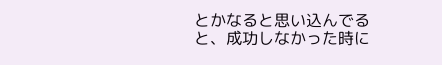とかなると思い込んでると、成功しなかった時に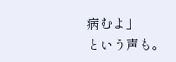病むよ」
という声も。